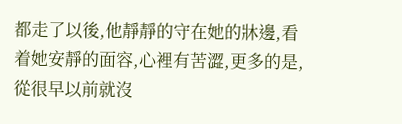都走了以後,他靜靜的守在她的牀邊,看着她安靜的面容,心裡有苦澀,更多的是,從很早以前就沒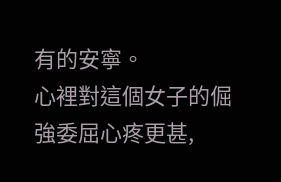有的安寧。
心裡對這個女子的倔強委屈心疼更甚,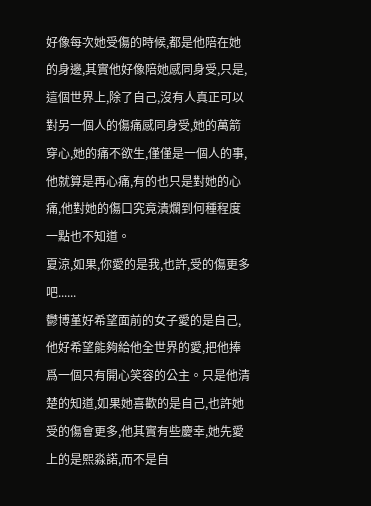好像每次她受傷的時候,都是他陪在她的身邊,其實他好像陪她感同身受,只是,這個世界上,除了自己,沒有人真正可以對另一個人的傷痛感同身受,她的萬箭穿心,她的痛不欲生,僅僅是一個人的事,他就算是再心痛,有的也只是對她的心痛,他對她的傷口究竟潰爛到何種程度一點也不知道。
夏涼,如果,你愛的是我,也許,受的傷更多吧......
鬱博堇好希望面前的女子愛的是自己,他好希望能夠給他全世界的愛,把他捧爲一個只有開心笑容的公主。只是他清楚的知道,如果她喜歡的是自己,也許她受的傷會更多,他其實有些慶幸,她先愛上的是熙淼諾,而不是自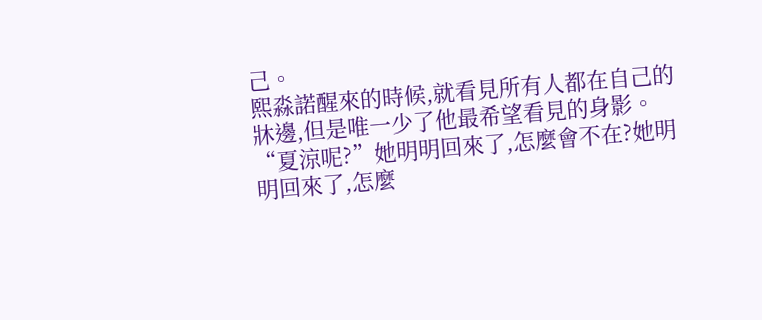己。
熙淼諾醒來的時候,就看見所有人都在自己的牀邊,但是唯一少了他最希望看見的身影。
“夏涼呢?”她明明回來了,怎麼會不在?她明明回來了,怎麼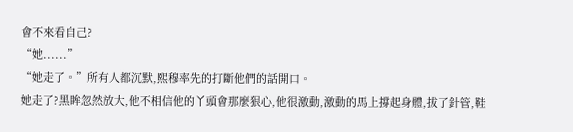會不來看自己?
“她......”
“她走了。”所有人都沉默,熙穆率先的打斷他們的話開口。
她走了?黑眸忽然放大,他不相信他的丫頭會那麼狠心,他很激動,激動的馬上撐起身體,拔了針管,鞋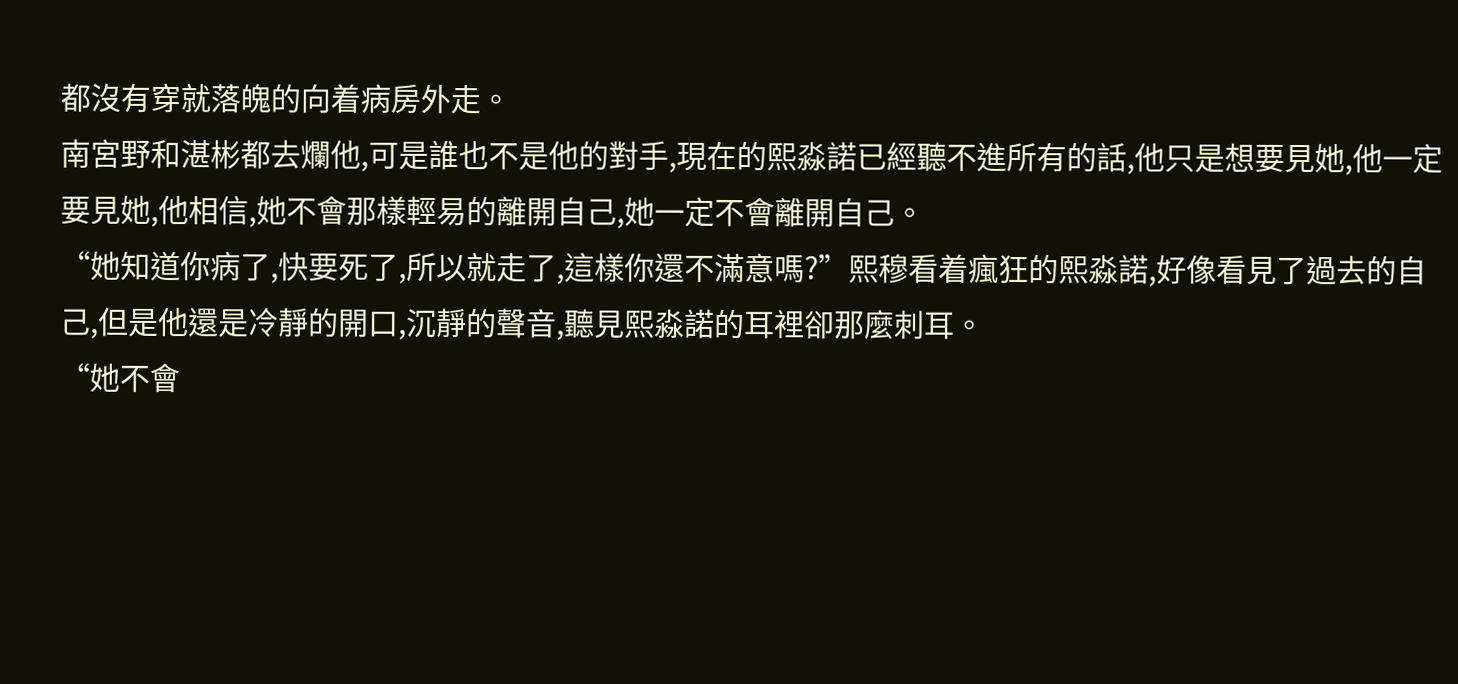都沒有穿就落魄的向着病房外走。
南宮野和湛彬都去爛他,可是誰也不是他的對手,現在的熙淼諾已經聽不進所有的話,他只是想要見她,他一定要見她,他相信,她不會那樣輕易的離開自己,她一定不會離開自己。
“她知道你病了,快要死了,所以就走了,這樣你還不滿意嗎?”熙穆看着瘋狂的熙淼諾,好像看見了過去的自己,但是他還是冷靜的開口,沉靜的聲音,聽見熙淼諾的耳裡卻那麼刺耳。
“她不會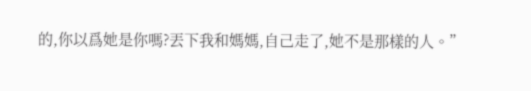的,你以爲她是你嗎?丟下我和媽媽,自己走了,她不是那樣的人。”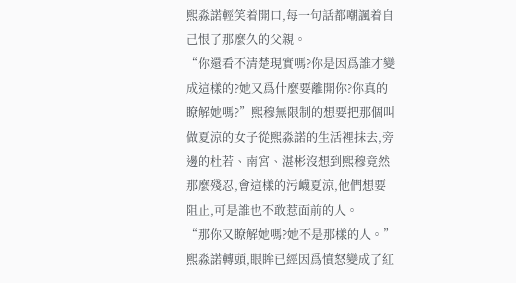熙淼諾輕笑着開口,每一句話都嘲諷着自己恨了那麼久的父親。
“你還看不清楚現實嗎?你是因爲誰才變成這樣的?她又爲什麼要離開你?你真的瞭解她嗎?”熙穆無限制的想要把那個叫做夏涼的女子從熙淼諾的生活裡抹去,旁邊的杜若、南宮、湛彬沒想到熙穆竟然那麼殘忍,會這樣的污衊夏涼,他們想要阻止,可是誰也不敢惹面前的人。
“那你又瞭解她嗎?她不是那樣的人。”熙淼諾轉頭,眼眸已經因爲憤怒變成了紅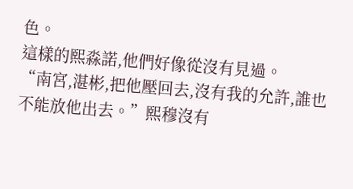色。
這樣的熙淼諾,他們好像從沒有見過。
“南宮,湛彬,把他壓回去,沒有我的允許,誰也不能放他出去。”熙穆沒有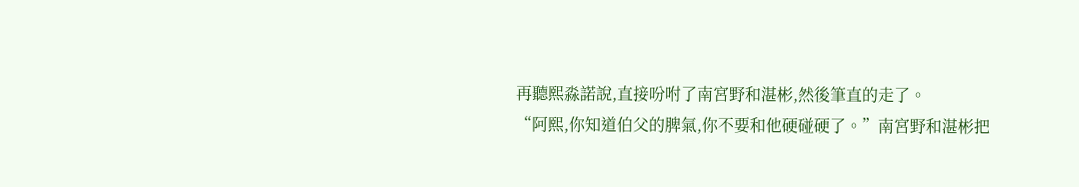再聽熙淼諾說,直接吩咐了南宮野和湛彬,然後筆直的走了。
“阿熙,你知道伯父的脾氣,你不要和他硬碰硬了。”南宮野和湛彬把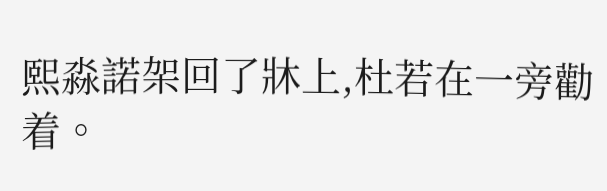熙淼諾架回了牀上,杜若在一旁勸着。